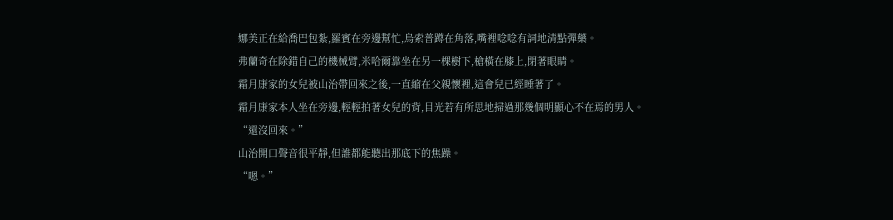娜美正在給喬巴包紮,羅賓在旁邊幫忙,烏索普蹲在角落,嘴裡唸唸有詞地清點彈藥。
弗蘭奇在除錯自己的機械臂,米哈爾靠坐在另一棵樹下,槍橫在膝上,閉著眼睛。
霜月康家的女兒被山治帶回來之後,一直縮在父親懷裡,這會兒已經睡著了。
霜月康家本人坐在旁邊,輕輕拍著女兒的背,目光若有所思地掃過那幾個明顯心不在焉的男人。
“還沒回來。”
山治開口聲音很平靜,但誰都能聽出那底下的焦躁。
“嗯。”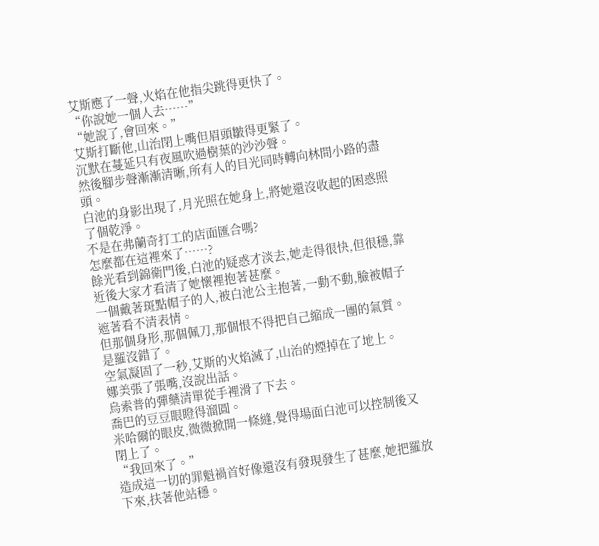艾斯應了一聲,火焰在他指尖跳得更快了。
“你說她一個人去……”
“她說了,會回來。”
艾斯打斷他,山治閉上嘴但眉頭皺得更緊了。
沉默在蔓延只有夜風吹過樹葉的沙沙聲。
然後腳步聲漸漸清晰,所有人的目光同時轉向林間小路的盡頭。
白池的身影出現了,月光照在她身上,將她還沒收起的困惑照了個乾淨。
不是在弗蘭奇打工的店面匯合嗎?
怎麼都在這裡來了……?
餘光看到錦衛門後,白池的疑惑才淡去,她走得很快,但很穩,靠近後大家才看清了她懷裡抱著甚麼。
一個戴著斑點帽子的人,被白池公主抱著,一動不動,臉被帽子遮著看不清表情。
但那個身形,那個佩刀,那個恨不得把自己縮成一團的氣質。
是羅沒錯了。
空氣凝固了一秒,艾斯的火焰滅了,山治的煙掉在了地上。
娜美張了張嘴,沒說出話。
烏索普的彈藥清單從手裡滑了下去。
喬巴的豆豆眼瞪得溜圓。
米哈爾的眼皮,微微掀開一條縫,覺得場面白池可以控制後又閉上了。
“我回來了。”
造成這一切的罪魁禍首好像還沒有發現發生了甚麼,她把羅放下來,扶著他站穩。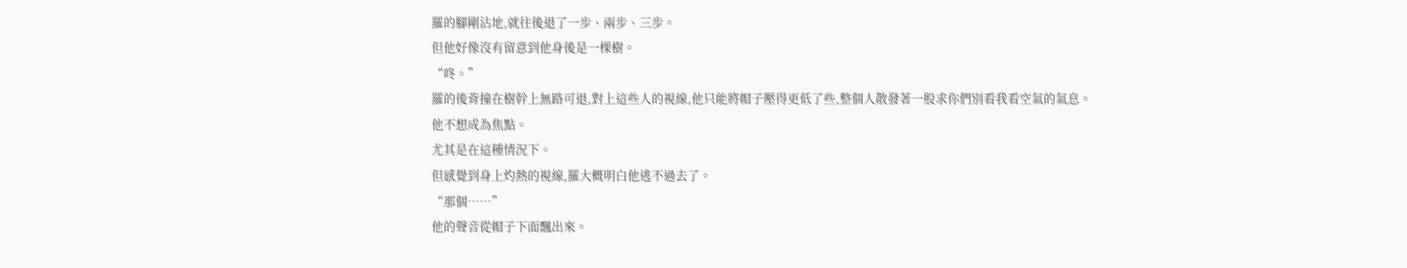羅的腳剛沾地,就往後退了一步、兩步、三步。
但他好像沒有留意到他身後是一棵樹。
“咚。”
羅的後背撞在樹幹上無路可退,對上這些人的視線,他只能將帽子壓得更低了些,整個人散發著一股求你們別看我看空氣的氣息。
他不想成為焦點。
尤其是在這種情況下。
但感覺到身上灼熱的視線,羅大概明白他逃不過去了。
“那個……”
他的聲音從帽子下面飄出來。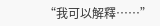“我可以解釋……”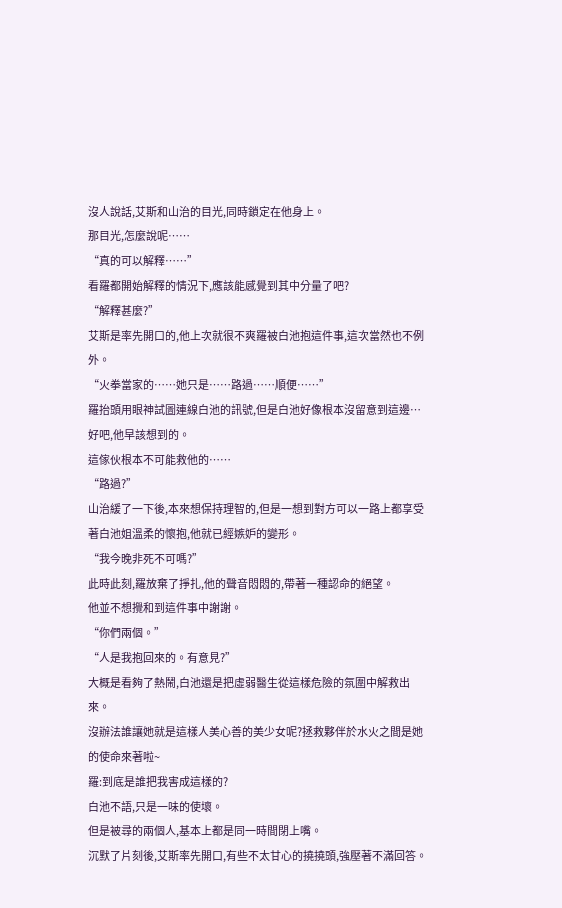沒人說話,艾斯和山治的目光,同時鎖定在他身上。
那目光,怎麼說呢……
“真的可以解釋……”
看羅都開始解釋的情況下,應該能感覺到其中分量了吧?
“解釋甚麼?”
艾斯是率先開口的,他上次就很不爽羅被白池抱這件事,這次當然也不例外。
“火拳當家的……她只是……路過……順便……”
羅抬頭用眼神試圖連線白池的訊號,但是白池好像根本沒留意到這邊…好吧,他早該想到的。
這傢伙根本不可能救他的……
“路過?”
山治緩了一下後,本來想保持理智的,但是一想到對方可以一路上都享受著白池姐溫柔的懷抱,他就已經嫉妒的變形。
“我今晚非死不可嗎?”
此時此刻,羅放棄了掙扎,他的聲音悶悶的,帶著一種認命的絕望。
他並不想攪和到這件事中謝謝。
“你們兩個。”
“人是我抱回來的。有意見?”
大概是看夠了熱鬧,白池還是把虛弱醫生從這樣危險的氛圍中解救出來。
沒辦法誰讓她就是這樣人美心善的美少女呢?拯救夥伴於水火之間是她的使命來著啦~
羅:到底是誰把我害成這樣的?
白池不語,只是一味的使壞。
但是被尋的兩個人,基本上都是同一時間閉上嘴。
沉默了片刻後,艾斯率先開口,有些不太甘心的撓撓頭,強壓著不滿回答。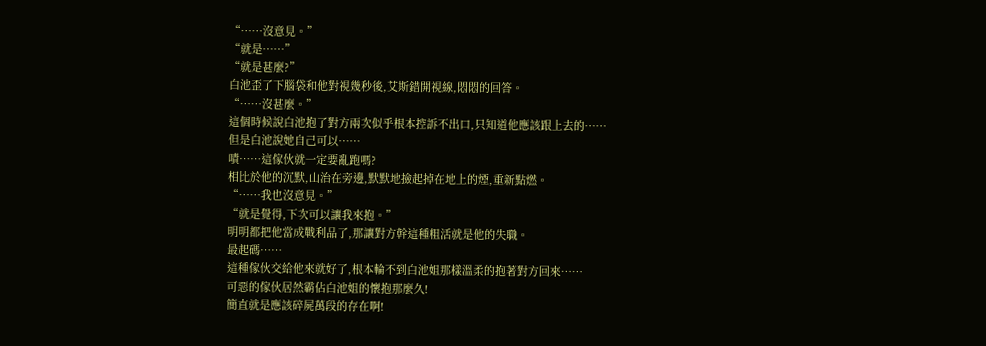“……沒意見。”
“就是……”
“就是甚麼?”
白池歪了下腦袋和他對視幾秒後,艾斯錯開視線,悶悶的回答。
“……沒甚麼。”
這個時候說白池抱了對方兩次似乎根本控訴不出口,只知道他應該跟上去的……
但是白池說她自己可以……
嘖……這傢伙就一定要亂跑嗎?
相比於他的沉默,山治在旁邊,默默地撿起掉在地上的煙,重新點燃。
“……我也沒意見。”
“就是覺得,下次可以讓我來抱。”
明明都把他當成戰利品了,那讓對方幹這種粗活就是他的失職。
最起碼……
這種傢伙交給他來就好了,根本輪不到白池姐那樣溫柔的抱著對方回來……
可惡的傢伙居然霸佔白池姐的懷抱那麼久!
簡直就是應該碎屍萬段的存在啊!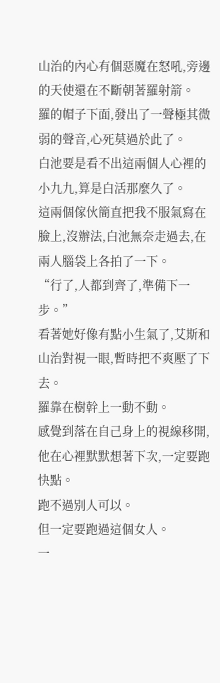山治的內心有個惡魔在怒吼,旁邊的天使還在不斷朝著羅射箭。
羅的帽子下面,發出了一聲極其微弱的聲音,心死莫過於此了。
白池要是看不出這兩個人心裡的小九九,算是白活那麼久了。
這兩個傢伙簡直把我不服氣寫在臉上,沒辦法,白池無奈走過去,在兩人腦袋上各拍了一下。
“行了,人都到齊了,準備下一步。”
看著她好像有點小生氣了,艾斯和山治對視一眼,暫時把不爽壓了下去。
羅靠在樹幹上一動不動。
感覺到落在自己身上的視線移開,他在心裡默默想著下次,一定要跑快點。
跑不過別人可以。
但一定要跑過這個女人。
一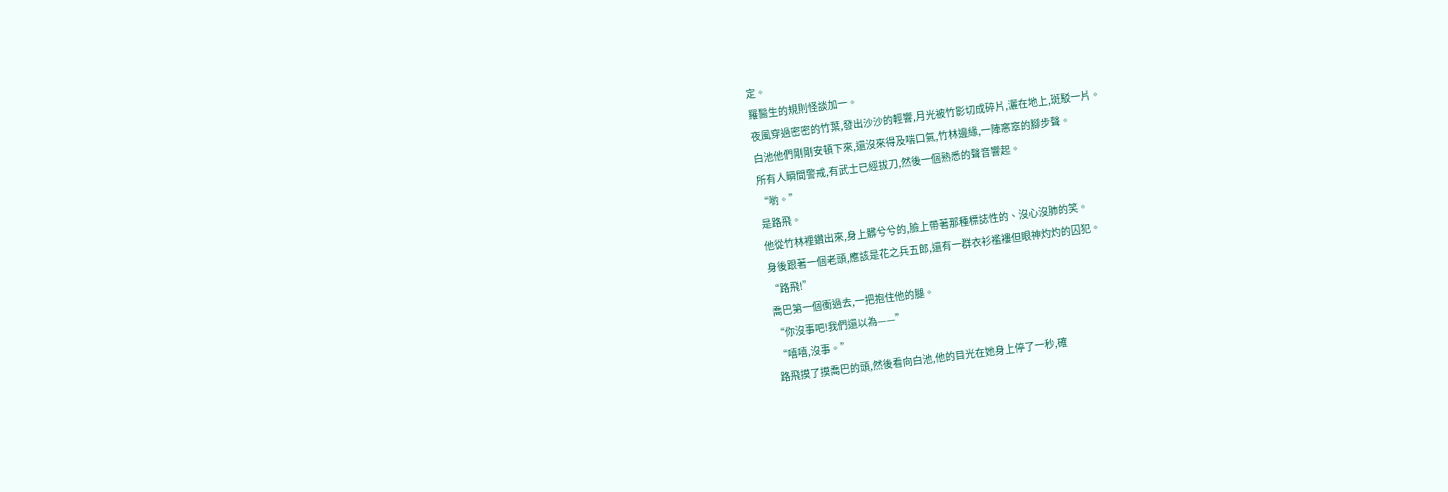定。
羅醫生的規則怪談加一。
夜風穿過密密的竹葉,發出沙沙的輕響,月光被竹影切成碎片,灑在地上,斑駁一片。
白池他們剛剛安頓下來,還沒來得及喘口氣,竹林邊緣,一陣窸窣的腳步聲。
所有人瞬間警戒,有武士已經拔刀,然後一個熟悉的聲音響起。
“喲。”
是路飛。
他從竹林裡鑽出來,身上髒兮兮的,臉上帶著那種標誌性的、沒心沒肺的笑。
身後跟著一個老頭,應該是花之兵五郎,還有一群衣衫襤褸但眼神灼灼的囚犯。
“路飛!”
喬巴第一個衝過去,一把抱住他的腿。
“你沒事吧!我們還以為——”
“嘻嘻,沒事。”
路飛摸了摸喬巴的頭,然後看向白池,他的目光在她身上停了一秒,確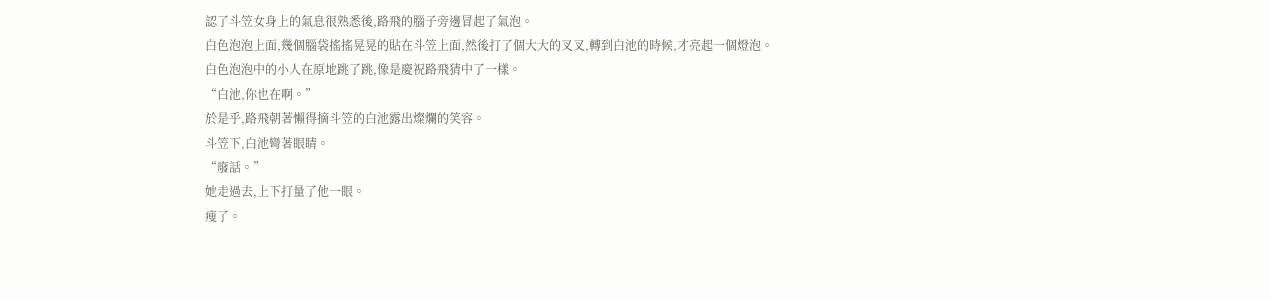認了斗笠女身上的氣息很熟悉後,路飛的腦子旁邊冒起了氣泡。
白色泡泡上面,幾個腦袋搖搖晃晃的貼在斗笠上面,然後打了個大大的叉叉,轉到白池的時候,才亮起一個燈泡。
白色泡泡中的小人在原地跳了跳,像是慶祝路飛猜中了一樣。
“白池,你也在啊。”
於是乎,路飛朝著懶得摘斗笠的白池露出燦爛的笑容。
斗笠下,白池彎著眼睛。
“廢話。”
她走過去,上下打量了他一眼。
瘦了。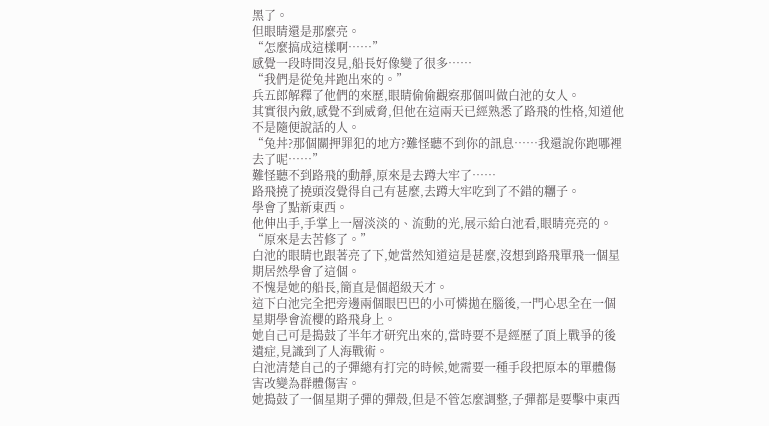黑了。
但眼睛還是那麼亮。
“怎麼搞成這樣啊……”
感覺一段時間沒見,船長好像變了很多……
“我們是從兔丼跑出來的。”
兵五郎解釋了他們的來歷,眼睛偷偷觀察那個叫做白池的女人。
其實很內斂,感覺不到威脅,但他在這兩天已經熟悉了路飛的性格,知道他不是隨便說話的人。
“兔丼?那個關押罪犯的地方?難怪聽不到你的訊息……我還說你跑哪裡去了呢……”
難怪聽不到路飛的動靜,原來是去蹲大牢了……
路飛撓了撓頭沒覺得自己有甚麼,去蹲大牢吃到了不錯的糰子。
學會了點新東西。
他伸出手,手掌上一層淡淡的、流動的光,展示給白池看,眼睛亮亮的。
“原來是去苦修了。”
白池的眼睛也跟著亮了下,她當然知道這是甚麼,沒想到路飛單飛一個星期居然學會了這個。
不愧是她的船長,簡直是個超級天才。
這下白池完全把旁邊兩個眼巴巴的小可憐拋在腦後,一門心思全在一個星期學會流櫻的路飛身上。
她自己可是搗鼓了半年才研究出來的,當時要不是經歷了頂上戰爭的後遺症,見識到了人海戰術。
白池清楚自己的子彈總有打完的時候,她需要一種手段把原本的單體傷害改變為群體傷害。
她搗鼓了一個星期子彈的彈殼,但是不管怎麼調整,子彈都是要擊中東西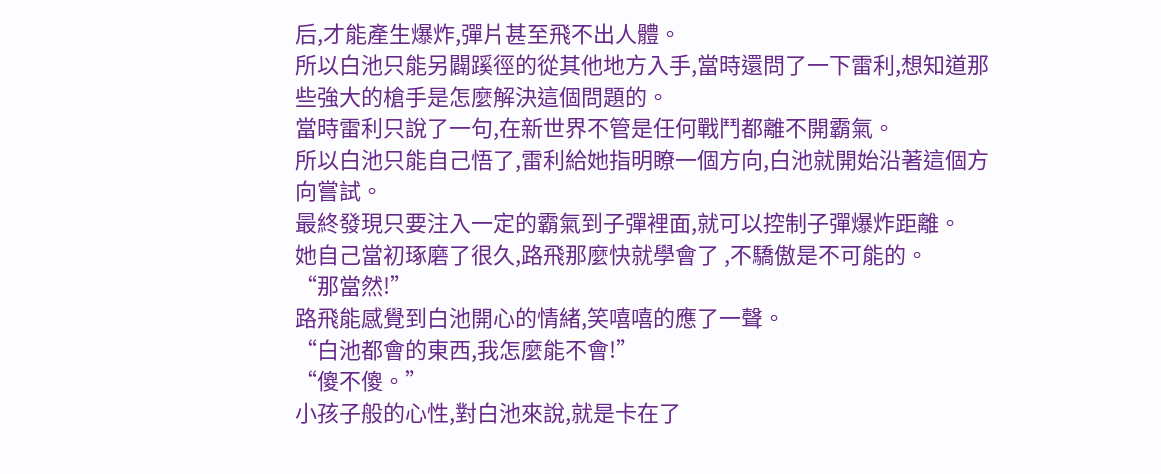后,才能產生爆炸,彈片甚至飛不出人體。
所以白池只能另闢蹊徑的從其他地方入手,當時還問了一下雷利,想知道那些強大的槍手是怎麼解決這個問題的。
當時雷利只說了一句,在新世界不管是任何戰鬥都離不開霸氣。
所以白池只能自己悟了,雷利給她指明瞭一個方向,白池就開始沿著這個方向嘗試。
最終發現只要注入一定的霸氣到子彈裡面,就可以控制子彈爆炸距離。
她自己當初琢磨了很久,路飛那麼快就學會了 ,不驕傲是不可能的。
“那當然!”
路飛能感覺到白池開心的情緒,笑嘻嘻的應了一聲。
“白池都會的東西,我怎麼能不會!”
“傻不傻。”
小孩子般的心性,對白池來說,就是卡在了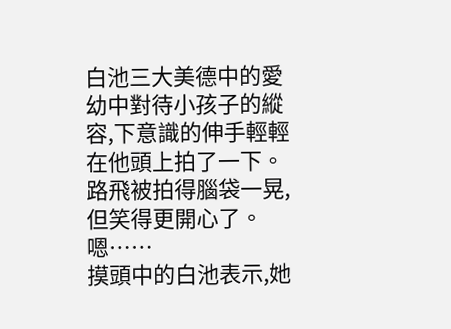白池三大美德中的愛幼中對待小孩子的縱容,下意識的伸手輕輕在他頭上拍了一下。
路飛被拍得腦袋一晃,但笑得更開心了。
嗯……
摸頭中的白池表示,她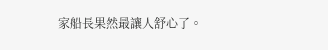家船長果然最讓人舒心了。